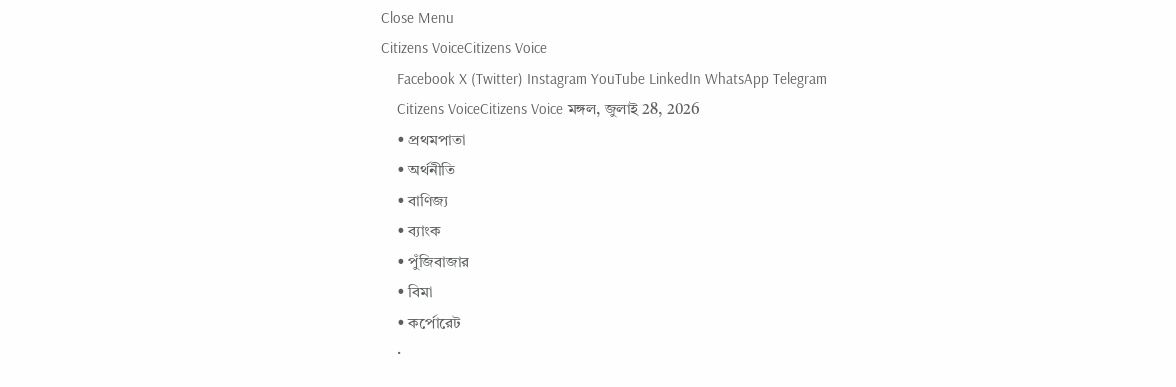Close Menu
Citizens VoiceCitizens Voice
    Facebook X (Twitter) Instagram YouTube LinkedIn WhatsApp Telegram
    Citizens VoiceCitizens Voice মঙ্গল, জুলাই 28, 2026
    • প্রথমপাতা
    • অর্থনীতি
    • বাণিজ্য
    • ব্যাংক
    • পুঁজিবাজার
    • বিমা
    • কর্পোরেট
    •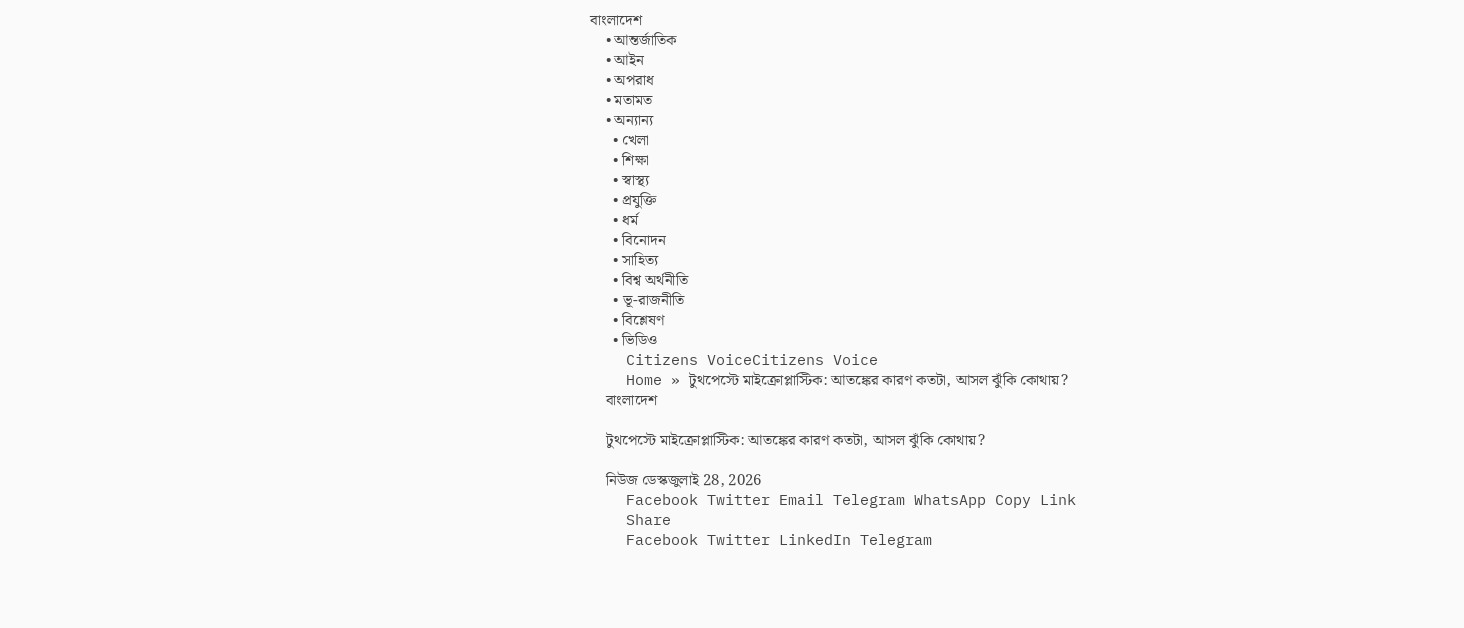বাংলাদেশ
    • আন্তর্জাতিক
    • আইন
    • অপরাধ
    • মতামত
    • অন্যান্য
      • খেলা
      • শিক্ষা
      • স্বাস্থ্য
      • প্রযুক্তি
      • ধর্ম
      • বিনোদন
      • সাহিত্য
      • বিশ্ব অর্থনীতি
      • ভূ-রাজনীতি
      • বিশ্লেষণ
      • ভিডিও
    Citizens VoiceCitizens Voice
    Home » টুথপেস্টে মাইক্রোপ্লাস্টিক: আতঙ্কের কারণ কতটা, আসল ঝুঁকি কোথায়?
    বাংলাদেশ

    টুথপেস্টে মাইক্রোপ্লাস্টিক: আতঙ্কের কারণ কতটা, আসল ঝুঁকি কোথায়?

    নিউজ ডেস্কজুলাই 28, 2026
    Facebook Twitter Email Telegram WhatsApp Copy Link
    Share
    Facebook Twitter LinkedIn Telegram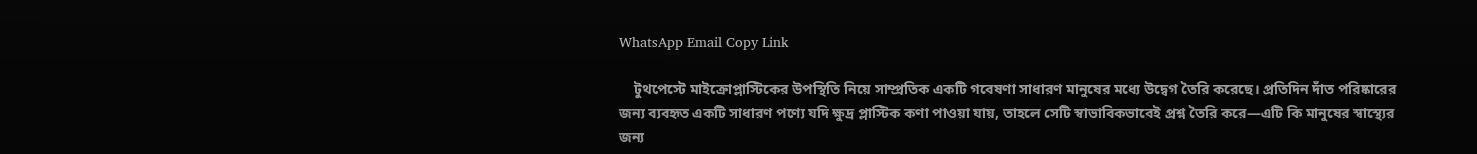WhatsApp Email Copy Link

    টুথপেস্টে মাইক্রোপ্লাস্টিকের উপস্থিতি নিয়ে সাম্প্রতিক একটি গবেষণা সাধারণ মানুষের মধ্যে উদ্বেগ তৈরি করেছে। প্রতিদিন দাঁত পরিষ্কারের জন্য ব্যবহৃত একটি সাধারণ পণ্যে যদি ক্ষুদ্র প্লাস্টিক কণা পাওয়া যায়, তাহলে সেটি স্বাভাবিকভাবেই প্রশ্ন তৈরি করে—এটি কি মানুষের স্বাস্থ্যের জন্য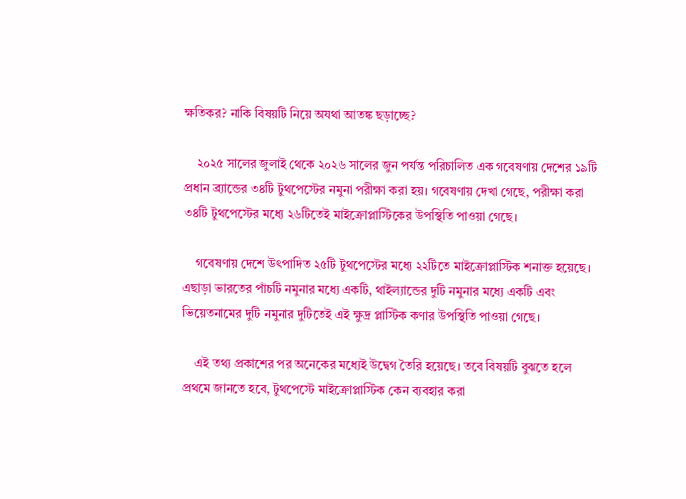ক্ষতিকর? নাকি বিষয়টি নিয়ে অযথা আতঙ্ক ছড়াচ্ছে?

    ২০২৫ সালের জুলাই থেকে ২০২৬ সালের জুন পর্যন্ত পরিচালিত এক গবেষণায় দেশের ১৯টি প্রধান ব্র্যান্ডের ৩৪টি টুথপেস্টের নমুনা পরীক্ষা করা হয়। গবেষণায় দেখা গেছে, পরীক্ষা করা ৩৪টি টুথপেস্টের মধ্যে ২৬টিতেই মাইক্রোপ্লাস্টিকের উপস্থিতি পাওয়া গেছে।

    গবেষণায় দেশে উৎপাদিত ২৫টি টুথপেস্টের মধ্যে ২২টিতে মাইক্রোপ্লাস্টিক শনাক্ত হয়েছে। এছাড়া ভারতের পাঁচটি নমুনার মধ্যে একটি, থাইল্যান্ডের দুটি নমুনার মধ্যে একটি এবং ভিয়েতনামের দুটি নমুনার দুটিতেই এই ক্ষুদ্র প্লাস্টিক কণার উপস্থিতি পাওয়া গেছে।

    এই তথ্য প্রকাশের পর অনেকের মধ্যেই উদ্বেগ তৈরি হয়েছে। তবে বিষয়টি বুঝতে হলে প্রথমে জানতে হবে, টুথপেস্টে মাইক্রোপ্লাস্টিক কেন ব্যবহার করা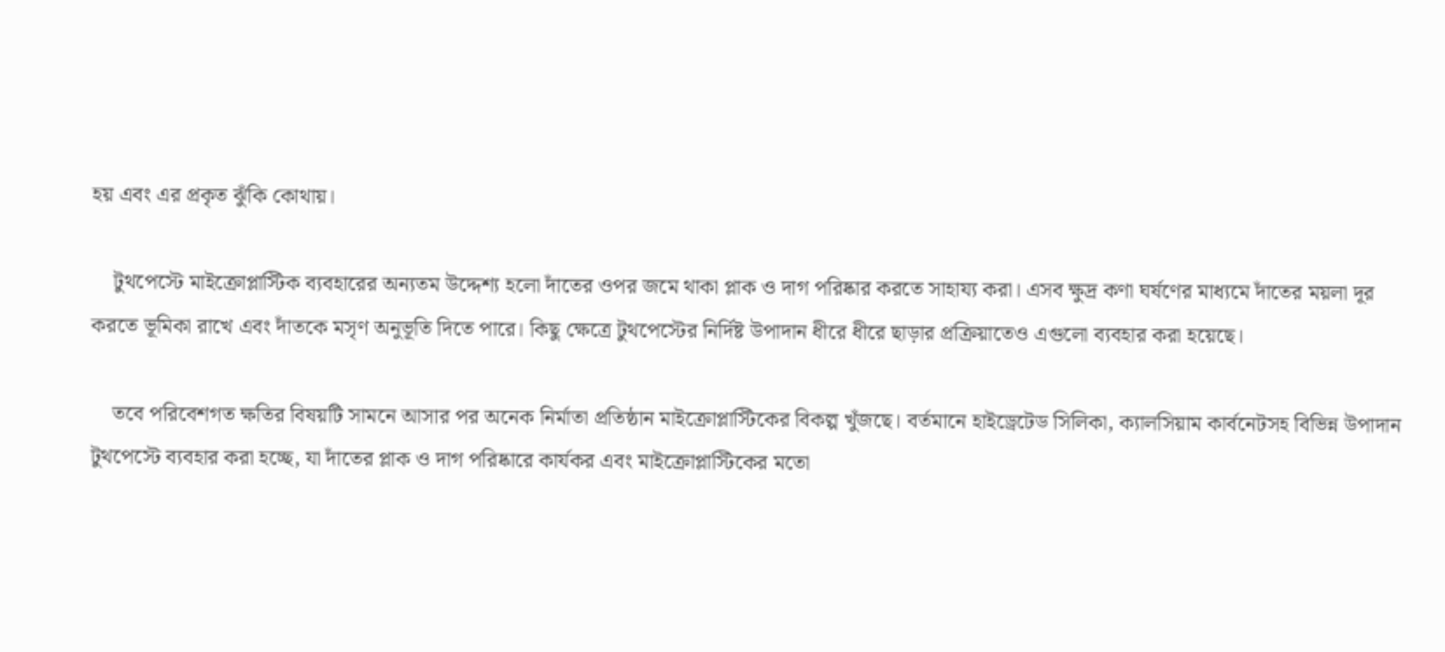হয় এবং এর প্রকৃত ঝুঁকি কোথায়।

    টুথপেস্টে মাইক্রোপ্লাস্টিক ব্যবহারের অন্যতম উদ্দেশ্য হলো দাঁতের ওপর জমে থাকা প্লাক ও দাগ পরিষ্কার করতে সাহায্য করা। এসব ক্ষুদ্র কণা ঘর্ষণের মাধ্যমে দাঁতের ময়লা দূর করতে ভূমিকা রাখে এবং দাঁতকে মসৃণ অনুভূতি দিতে পারে। কিছু ক্ষেত্রে টুথপেস্টের নির্দিষ্ট উপাদান ধীরে ধীরে ছাড়ার প্রক্রিয়াতেও এগুলো ব্যবহার করা হয়েছে।

    তবে পরিবেশগত ক্ষতির বিষয়টি সামনে আসার পর অনেক নির্মাতা প্রতিষ্ঠান মাইক্রোপ্লাস্টিকের বিকল্প খুঁজছে। বর্তমানে হাইড্রেটেড সিলিকা, ক্যালসিয়াম কার্বনেটসহ বিভিন্ন উপাদান টুথপেস্টে ব্যবহার করা হচ্ছে, যা দাঁতের প্লাক ও দাগ পরিষ্কারে কার্যকর এবং মাইক্রোপ্লাস্টিকের মতো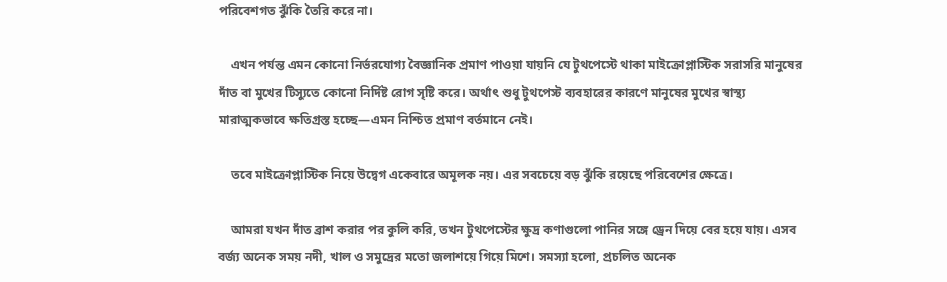পরিবেশগত ঝুঁকি তৈরি করে না।

    এখন পর্যন্ত এমন কোনো নির্ভরযোগ্য বৈজ্ঞানিক প্রমাণ পাওয়া যায়নি যে টুথপেস্টে থাকা মাইক্রোপ্লাস্টিক সরাসরি মানুষের দাঁত বা মুখের টিস্যুতে কোনো নির্দিষ্ট রোগ সৃষ্টি করে। অর্থাৎ শুধু টুথপেস্ট ব্যবহারের কারণে মানুষের মুখের স্বাস্থ্য মারাত্মকভাবে ক্ষতিগ্রস্ত হচ্ছে—এমন নিশ্চিত প্রমাণ বর্তমানে নেই।

    তবে মাইক্রোপ্লাস্টিক নিয়ে উদ্বেগ একেবারে অমূলক নয়। এর সবচেয়ে বড় ঝুঁকি রয়েছে পরিবেশের ক্ষেত্রে।

    আমরা যখন দাঁত ব্রাশ করার পর কুলি করি, তখন টুথপেস্টের ক্ষুদ্র কণাগুলো পানির সঙ্গে ড্রেন দিয়ে বের হয়ে যায়। এসব বর্জ্য অনেক সময় নদী, খাল ও সমুদ্রের মতো জলাশয়ে গিয়ে মিশে। সমস্যা হলো, প্রচলিত অনেক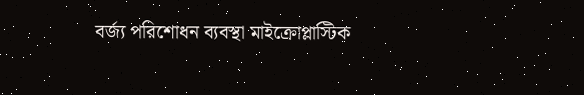বর্জ্য পরিশোধন ব্যবস্থা মাইক্রোপ্লাস্টিক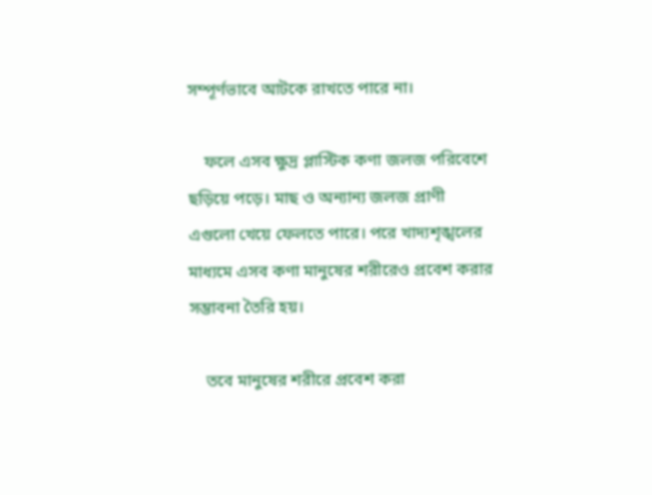সম্পূর্ণভাবে আটকে রাখতে পারে না।

    ফলে এসব ক্ষুদ্র প্লাস্টিক কণা জলজ পরিবেশে ছড়িয়ে পড়ে। মাছ ও অন্যান্য জলজ প্রাণী এগুলো খেয়ে ফেলতে পারে। পরে খাদ্যশৃঙ্খলের মাধ্যমে এসব কণা মানুষের শরীরেও প্রবেশ করার সম্ভাবনা তৈরি হয়।

    তবে মানুষের শরীরে প্রবেশ করা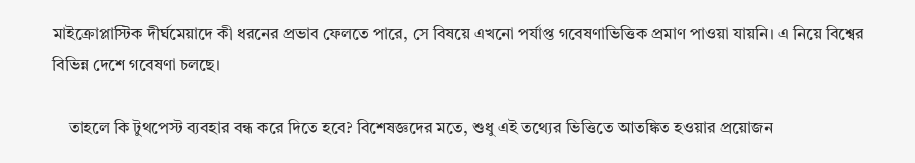মাইক্রোপ্লাস্টিক দীর্ঘমেয়াদে কী ধরনের প্রভাব ফেলতে পারে, সে বিষয়ে এখনো পর্যাপ্ত গবেষণাভিত্তিক প্রমাণ পাওয়া যায়নি। এ নিয়ে বিশ্বের বিভিন্ন দেশে গবেষণা চলছে।

    তাহলে কি টুথপেস্ট ব্যবহার বন্ধ করে দিতে হবে? বিশেষজ্ঞদের মতে, শুধু এই তথ্যের ভিত্তিতে আতঙ্কিত হওয়ার প্রয়োজন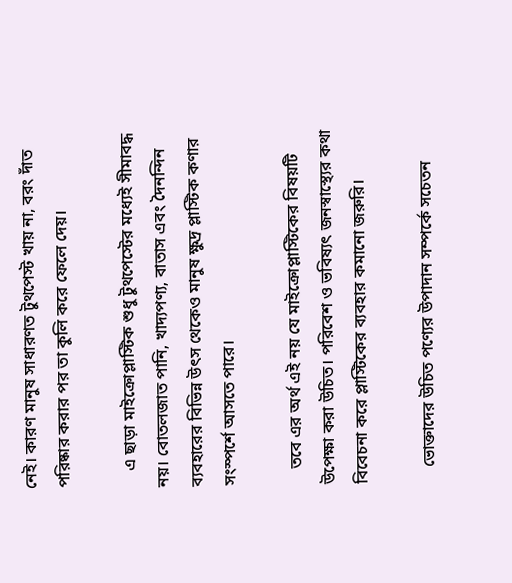নেই। কারণ মানুষ সাধারণত টুথপেস্ট খায় না, বরং দাঁত পরিষ্কার করার পর তা কুলি করে ফেলে দেয়।

    এ ছাড়া মাইক্রোপ্লাস্টিক শুধু টুথপেস্টের মধ্যেই সীমাবদ্ধ নয়। বোতলজাত পানি, খাদ্যপণ্য, বাতাস এবং দৈনন্দিন ব্যবহারের বিভিন্ন উৎস থেকেও মানুষ ক্ষুদ্র প্লাস্টিক কণার সংস্পর্শে আসতে পারে।

    তবে এর অর্থ এই নয় যে মাইক্রোপ্লাস্টিকের বিষয়টি উপেক্ষা করা উচিত। পরিবেশ ও ভবিষ্যৎ জনস্বাস্থ্যের কথা বিবেচনা করে প্লাস্টিকের ব্যবহার কমানো জরুরি।

    ভোক্তাদের উচিত পণ্যের উপাদান সম্পর্কে সচেতন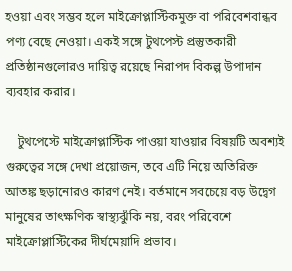হওয়া এবং সম্ভব হলে মাইক্রোপ্লাস্টিকমুক্ত বা পরিবেশবান্ধব পণ্য বেছে নেওয়া। একই সঙ্গে টুথপেস্ট প্রস্তুতকারী প্রতিষ্ঠানগুলোরও দায়িত্ব রয়েছে নিরাপদ বিকল্প উপাদান ব্যবহার করার।

    টুথপেস্টে মাইক্রোপ্লাস্টিক পাওয়া যাওয়ার বিষয়টি অবশ্যই গুরুত্বের সঙ্গে দেখা প্রয়োজন, তবে এটি নিয়ে অতিরিক্ত আতঙ্ক ছড়ানোরও কারণ নেই। বর্তমানে সবচেয়ে বড় উদ্বেগ মানুষের তাৎক্ষণিক স্বাস্থ্যঝুঁকি নয়, বরং পরিবেশে মাইক্রোপ্লাস্টিকের দীর্ঘমেয়াদি প্রভাব।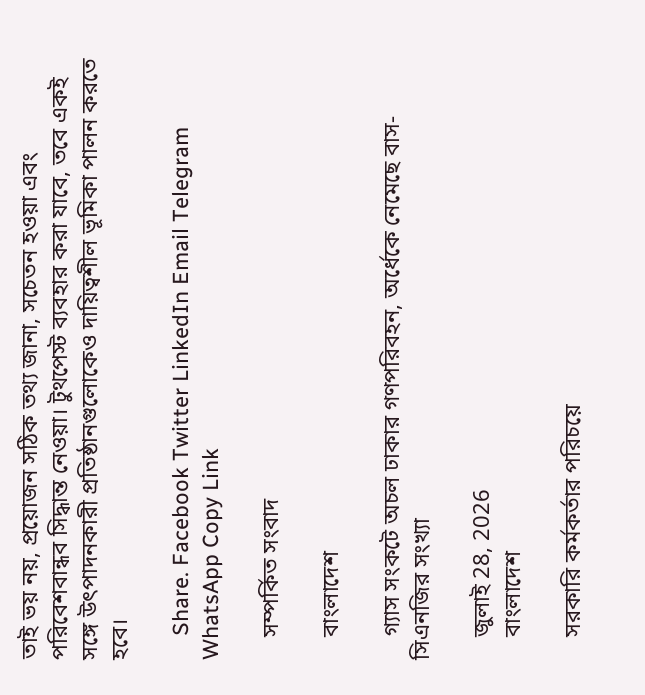তাই ভয় নয়, প্রয়োজন সঠিক তথ্য জানা, সচেতন হওয়া এবং পরিবেশবান্ধব সিদ্ধান্ত নেওয়া। টুথপেস্ট ব্যবহার করা যাবে, তবে একই সঙ্গে উৎপাদনকারী প্রতিষ্ঠানগুলোকেও দায়িত্বশীল ভূমিকা পালন করতে হবে।

    Share. Facebook Twitter LinkedIn Email Telegram WhatsApp Copy Link

    সম্পর্কিত সংবাদ

    বাংলাদেশ

    গ্যাস সংকটে অচল ঢাকার গণপরিবহন, অর্ধেকে নেমেছে বাস-সিএনজির সংখ্যা

    জুলাই 28, 2026
    বাংলাদেশ

    সরকারি কর্মকর্তার পরিচয়ে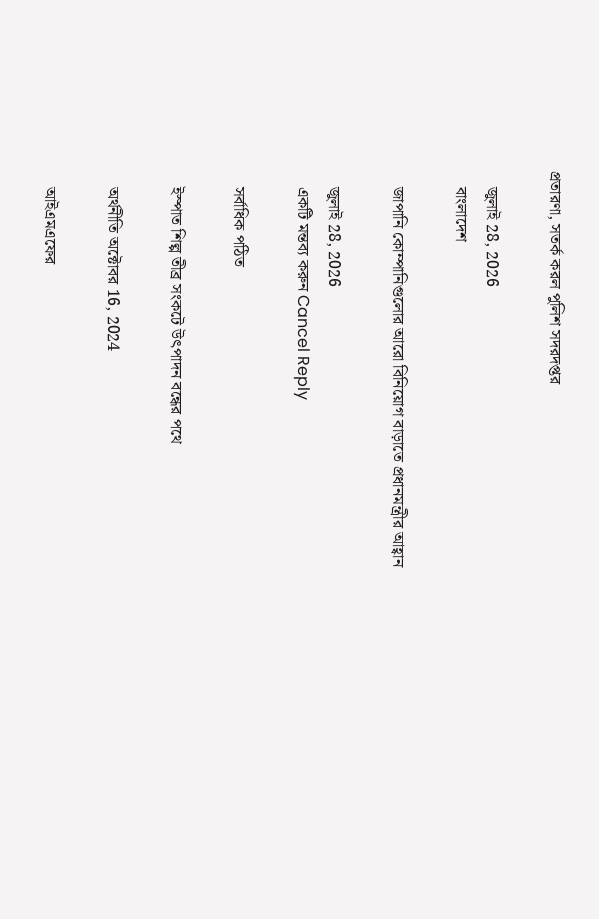প্রতারণা, সতর্ক করল পুলিশ সদরদপ্তর

    জুলাই 28, 2026
    বাংলাদেশ

    জাপানি কোম্পানিগুলোর আরো বিনিয়োগ বাড়াতে প্রধানমন্ত্রীর আহ্বান

    জুলাই 28, 2026
    একটি মন্তব্য করুন Cancel Reply

    সর্বাধিক পঠিত

    ইস্পাত শিল্প তীব্র সংকটে উৎপাদন বন্ধের পথে

    অর্থনীতি অক্টোবর 16, 2024

    আইএমএফের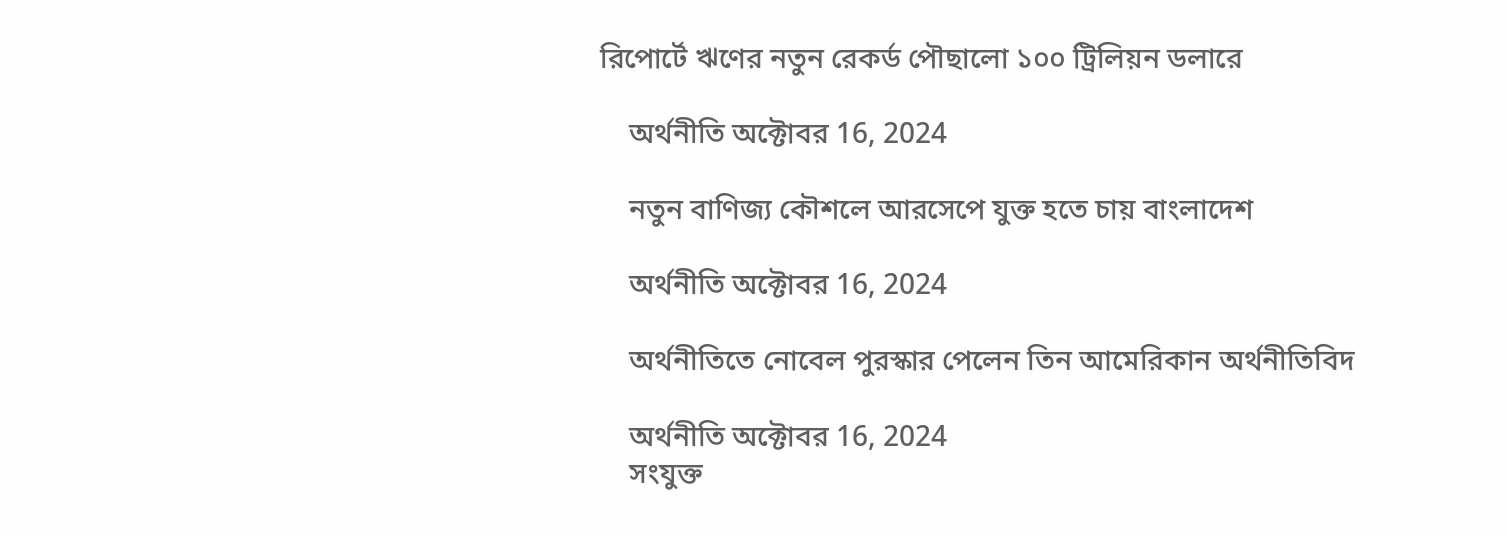রিপোর্টে ঋণের নতুন রেকর্ড পৌছালো ১০০ ট্রিলিয়ন ডলারে

    অর্থনীতি অক্টোবর 16, 2024

    নতুন বাণিজ্য কৌশলে আরসেপে যুক্ত হতে চায় বাংলাদেশ

    অর্থনীতি অক্টোবর 16, 2024

    অর্থনীতিতে নোবেল পুরস্কার পেলেন তিন আমেরিকান অর্থনীতিবিদ

    অর্থনীতি অক্টোবর 16, 2024
    সংযুক্ত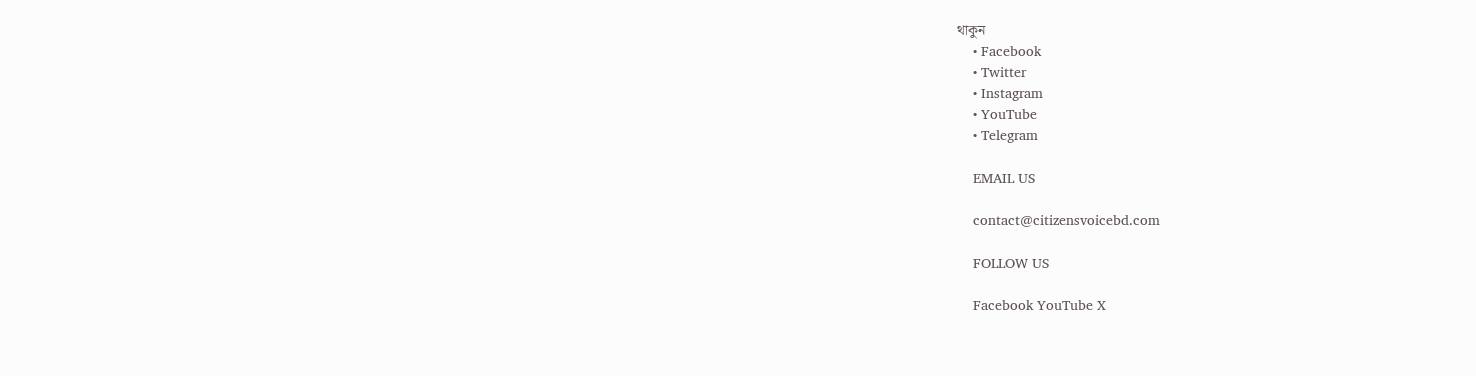থাকুন
    • Facebook
    • Twitter
    • Instagram
    • YouTube
    • Telegram

    EMAIL US

    contact@citizensvoicebd.com

    FOLLOW US

    Facebook YouTube X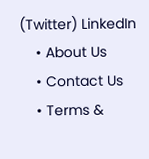(Twitter) LinkedIn
    • About Us
    • Contact Us
    • Terms &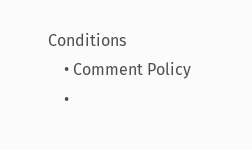Conditions
    • Comment Policy
    •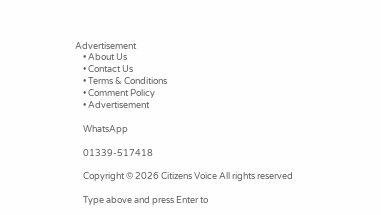Advertisement
    • About Us
    • Contact Us
    • Terms & Conditions
    • Comment Policy
    • Advertisement

    WhatsApp

    01339-517418

    Copyright © 2026 Citizens Voice All rights reserved

    Type above and press Enter to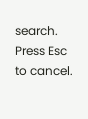search. Press Esc to cancel.